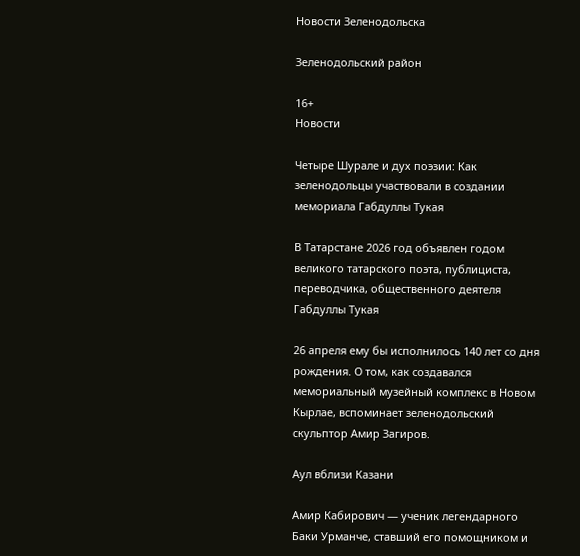Новости Зеленодольска

Зеленодольский район

16+
Новости

Четыре Шурале и дух поэзии: Как зеленодольцы участвовали в создании мемориала Габдуллы Тукая

В Татарстане 2026 год объявлен годом великого татарского поэта, публициста, переводчика, общественного деятеля Габдуллы Тукая

26 апреля ему бы исполнилось 140 лет со дня рождения. О том, как создавался мемориальный музейный комплекс в Новом Кырлае, вспоминает зеленодольский скульптор Амир Загиров.

Аул вблизи Казани

Амир Кабирович — ученик легендарного Баки Урманче, ставший его помощником и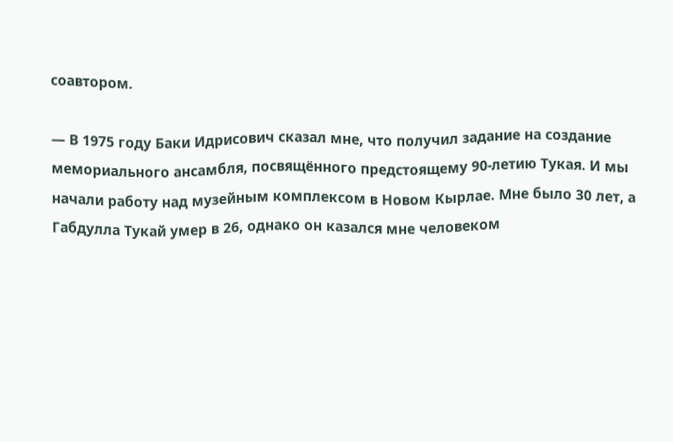соавтором.

— В 1975 году Баки Идрисович сказал мне, что получил задание на создание мемориального ансамбля, посвящённого предстоящему 90-летию Тукая. И мы начали работу над музейным комплексом в Новом Кырлае. Мне было 30 лет, а Габдулла Тукай умер в 26, однако он казался мне человеком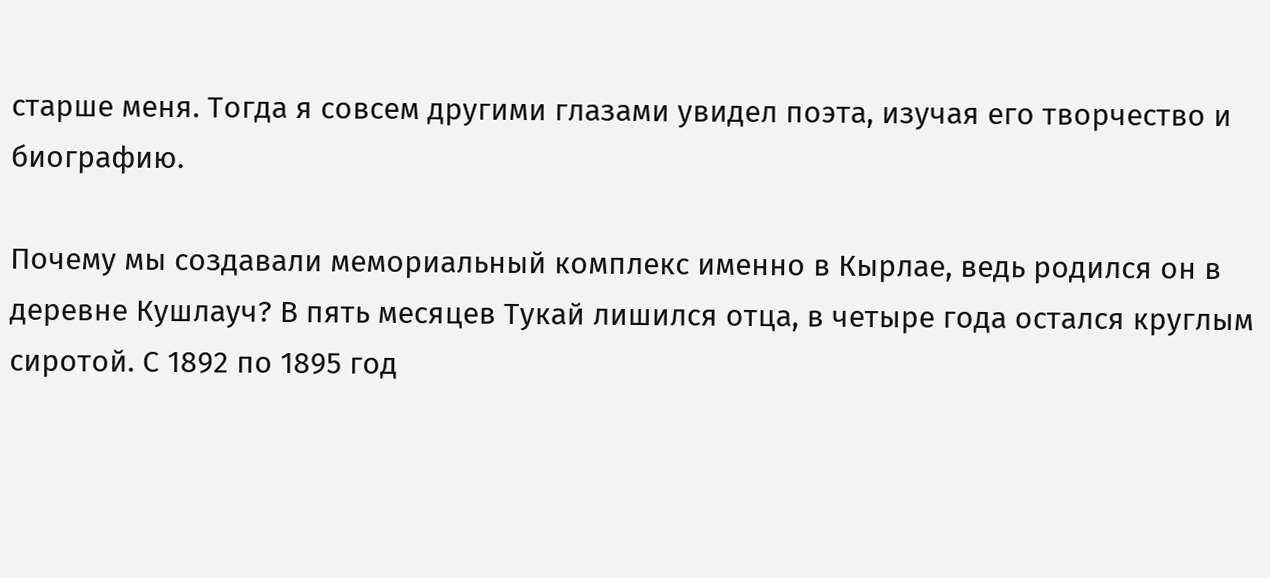старше меня. Тогда я совсем другими глазами увидел поэта, изучая его творчество и биографию.

Почему мы создавали мемориальный комплекс именно в Кырлае, ведь родился он в деревне Кушлауч? В пять месяцев Тукай лишился отца, в четыре года остался круглым сиротой. С 1892 по 1895 год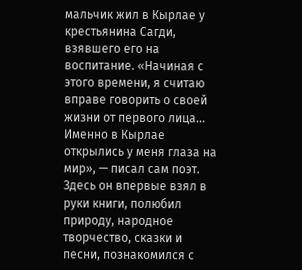мальчик жил в Кырлае у крестьянина Сагди, взявшего его на воспитание. «Начиная с этого времени, я считаю вправе говорить о своей жизни от первого лица... Именно в Кырлае открылись у меня глаза на мир», — писал сам поэт. Здесь он впервые взял в руки книги, полюбил природу, народное творчество, сказки и песни, познакомился с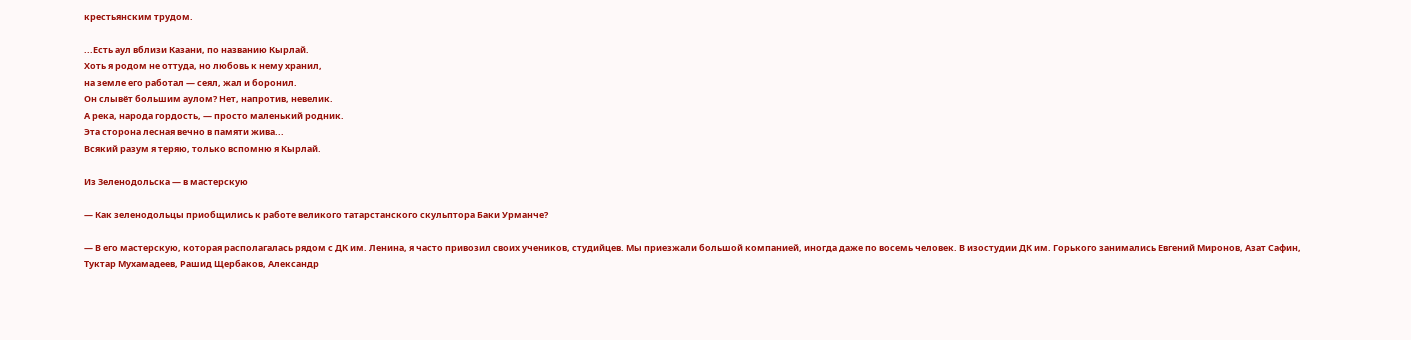крестьянским трудом.

...Есть аул вблизи Казани, по названию Кырлай.
Хоть я родом не оттуда, но любовь к нему хранил,
на земле его работал — сеял, жал и боронил.
Он слывёт большим аулом? Нет, напротив, невелик.
А река, народа гордость, — просто маленький родник.
Эта сторона лесная вечно в памяти жива...
Всякий разум я теряю, только вспомню я Кырлай.

Из Зеленодольска — в мастерскую

— Как зеленодольцы приобщились к работе великого татарстанского скульптора Баки Урманче?

— В его мастерскую, которая располагалась рядом с ДК им. Ленина, я часто привозил своих учеников, студийцев. Мы приезжали большой компанией, иногда даже по восемь человек. В изостудии ДК им. Горького занимались Евгений Миронов, Азат Сафин, Туктар Мухамадеев, Рашид Щербаков, Александр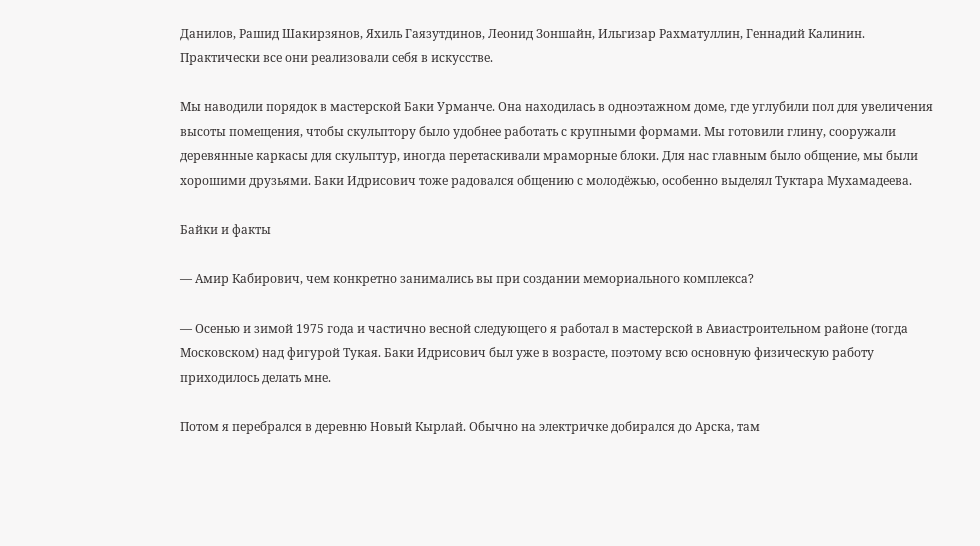Данилов, Рашид Шакирзянов, Яхиль Гаязутдинов, Леонид Зоншайн, Ильгизар Рахматуллин, Геннадий Калинин. Практически все они реализовали себя в искусстве.

Мы наводили порядок в мастерской Баки Урманче. Она находилась в одноэтажном доме, где углубили пол для увеличения высоты помещения, чтобы скульптору было удобнее работать с крупными формами. Мы готовили глину, сооружали деревянные каркасы для скульптур, иногда перетаскивали мраморные блоки. Для нас главным было общение, мы были хорошими друзьями. Баки Идрисович тоже радовался общению с молодёжью, особенно выделял Туктара Мухамадеева.

Байки и факты

— Амир Кабирович, чем конкретно занимались вы при создании мемориального комплекса?

— Осенью и зимой 1975 года и частично весной следующего я работал в мастерской в Авиастроительном районе (тогда Московском) над фигурой Тукая. Баки Идрисович был уже в возрасте, поэтому всю основную физическую работу приходилось делать мне.

Потом я перебрался в деревню Новый Кырлай. Обычно на электричке добирался до Арска, там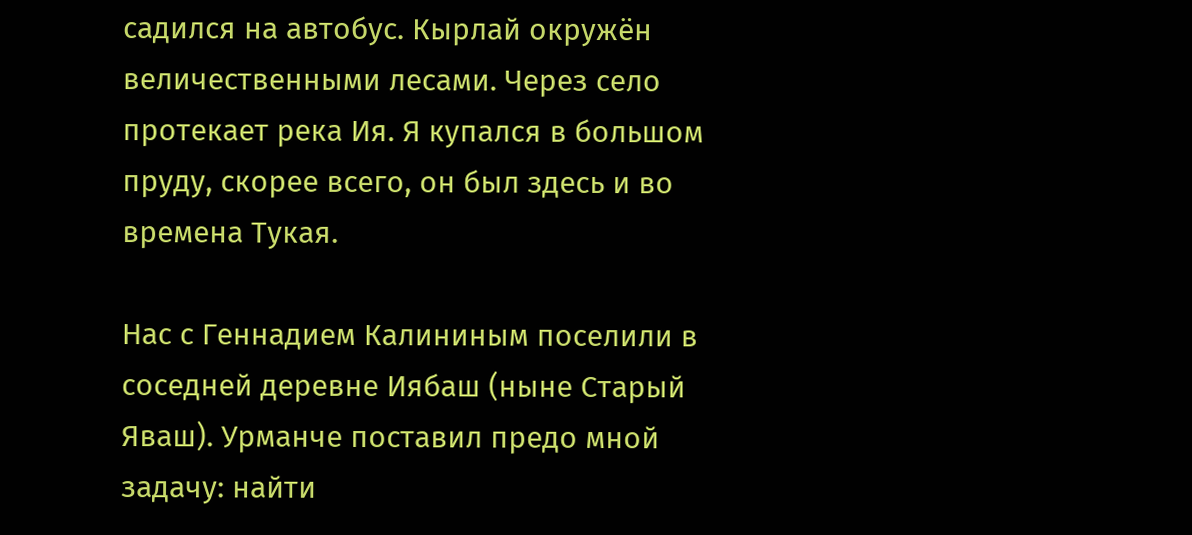садился на автобус. Кырлай окружён величественными лесами. Через село протекает река Ия. Я купался в большом пруду, скорее всего, он был здесь и во времена Тукая.

Нас с Геннадием Калининым поселили в соседней деревне Иябаш (ныне Старый Яваш). Урманче поставил предо мной задачу: найти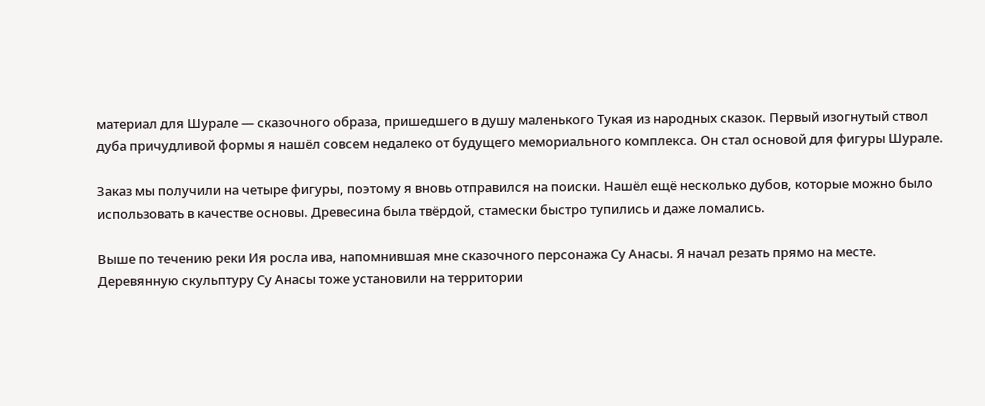материал для Шурале — сказочного образа, пришедшего в душу маленького Тукая из народных сказок. Первый изогнутый ствол дуба причудливой формы я нашёл совсем недалеко от будущего мемориального комплекса. Он стал основой для фигуры Шурале.

Заказ мы получили на четыре фигуры, поэтому я вновь отправился на поиски. Нашёл ещё несколько дубов, которые можно было использовать в качестве основы. Древесина была твёрдой, стамески быстро тупились и даже ломались.

Выше по течению реки Ия росла ива, напомнившая мне сказочного персонажа Су Анасы. Я начал резать прямо на месте. Деревянную скульптуру Су Анасы тоже установили на территории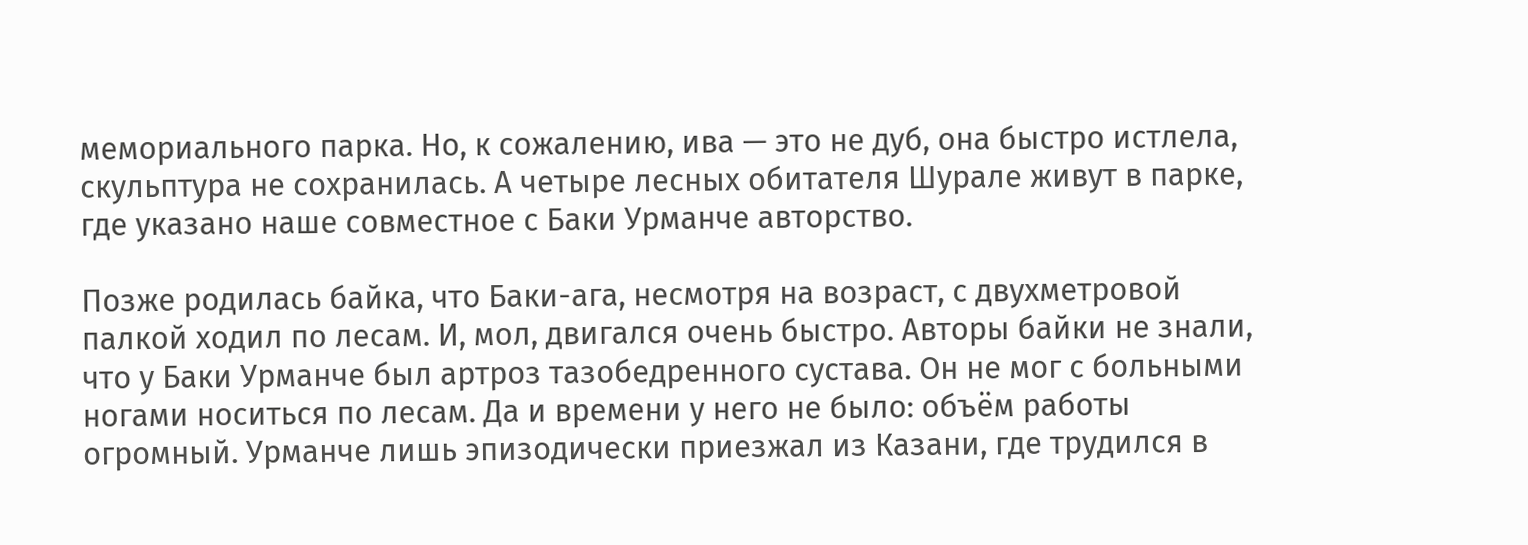мемориального парка. Но, к сожалению, ива — это не дуб, она быстро истлела, скульптура не сохранилась. А четыре лесных обитателя Шурале живут в парке, где указано наше совместное с Баки Урманче авторство.

Позже родилась байка, что Баки-ага, несмотря на возраст, с двухметровой палкой ходил по лесам. И, мол, двигался очень быстро. Авторы байки не знали, что у Баки Урманче был артроз тазобедренного сустава. Он не мог с больными ногами носиться по лесам. Да и времени у него не было: объём работы огромный. Урманче лишь эпизодически приезжал из Казани, где трудился в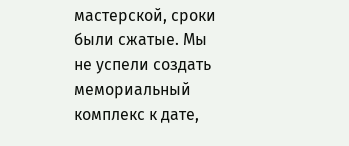мастерской, сроки были сжатые. Мы не успели создать мемориальный комплекс к дате,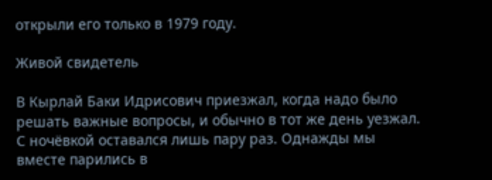открыли его только в 1979 году.

Живой свидетель

В Кырлай Баки Идрисович приезжал, когда надо было решать важные вопросы, и обычно в тот же день уезжал. С ночёвкой оставался лишь пару раз. Однажды мы вместе парились в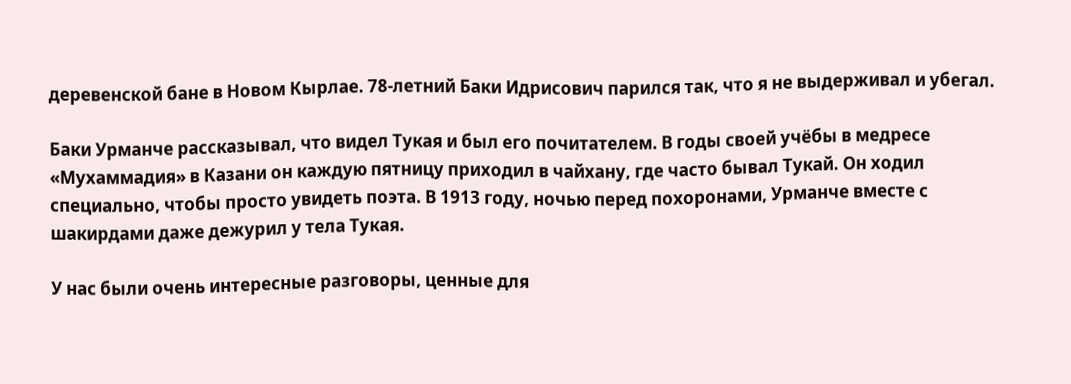деревенской бане в Новом Кырлае. 78-летний Баки Идрисович парился так, что я не выдерживал и убегал.

Баки Урманче рассказывал, что видел Тукая и был его почитателем. В годы своей учёбы в медресе «Мухаммадия» в Казани он каждую пятницу приходил в чайхану, где часто бывал Тукай. Он ходил специально, чтобы просто увидеть поэта. В 1913 году, ночью перед похоронами, Урманче вместе с шакирдами даже дежурил у тела Тукая.

У нас были очень интересные разговоры, ценные для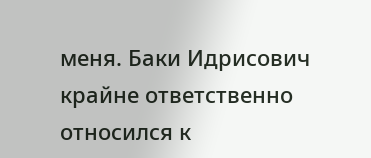меня. Баки Идрисович крайне ответственно относился к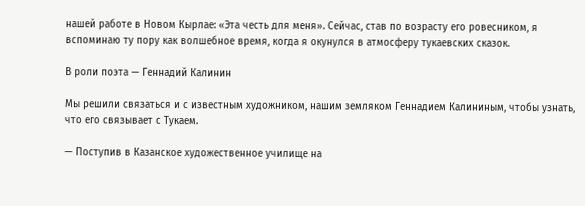нашей работе в Новом Кырлае: «Эта честь для меня». Сейчас, став по возрасту его ровесником, я вспоминаю ту пору как волшебное время, когда я окунулся в атмосферу тукаевских сказок.

В роли поэта — Геннадий Калинин

Мы решили связаться и с известным художником, нашим земляком Геннадием Калининым, чтобы узнать, что его связывает с Тукаем.

— Поступив в Казанское художественное училище на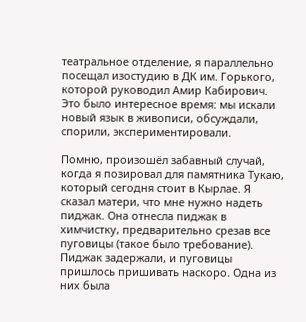театральное отделение, я параллельно посещал изостудию в ДК им. Горького, которой руководил Амир Кабирович. Это было интересное время: мы искали новый язык в живописи, обсуждали, спорили, экспериментировали.

Помню, произошёл забавный случай, когда я позировал для памятника Тукаю, который сегодня стоит в Кырлае. Я сказал матери, что мне нужно надеть пиджак. Она отнесла пиджак в химчистку, предварительно срезав все пуговицы (такое было требование). Пиджак задержали, и пуговицы пришлось пришивать наскоро. Одна из них была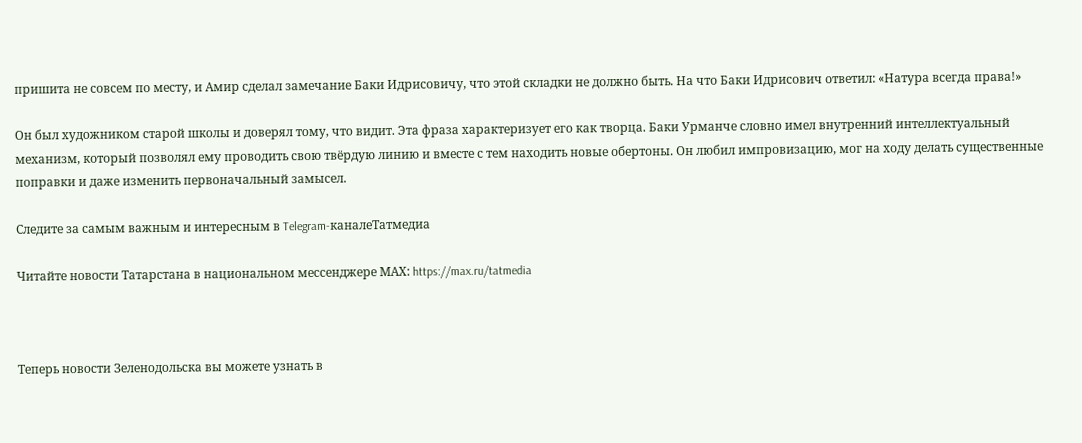пришита не совсем по месту, и Амир сделал замечание Баки Идрисовичу, что этой складки не должно быть. На что Баки Идрисович ответил: «Натура всегда права!»

Он был художником старой школы и доверял тому, что видит. Эта фраза характеризует его как творца. Баки Урманче словно имел внутренний интеллектуальный механизм, который позволял ему проводить свою твёрдую линию и вместе с тем находить новые обертоны. Он любил импровизацию, мог на ходу делать существенные поправки и даже изменить первоначальный замысел.

Следите за самым важным и интересным в Telegram-каналеТатмедиа

Читайте новости Татарстана в национальном мессенджере MАХ: https://max.ru/tatmedia



Теперь новости Зеленодольска вы можете узнать в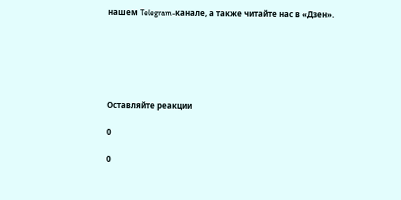нашем Telegram-канале, а также читайте нас в «Дзен».






Оставляйте реакции

0

0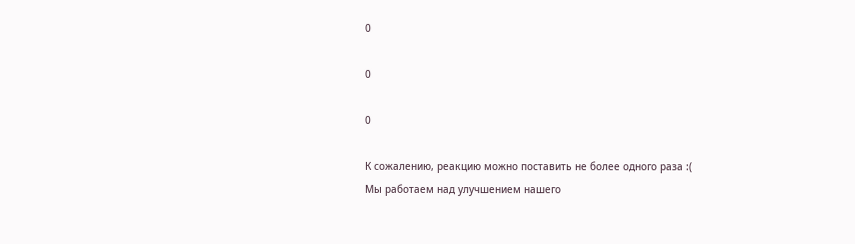0

0

0

К сожалению, реакцию можно поставить не более одного раза :(
Мы работаем над улучшением нашего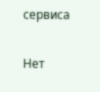сервиса

Нет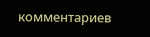комментариев